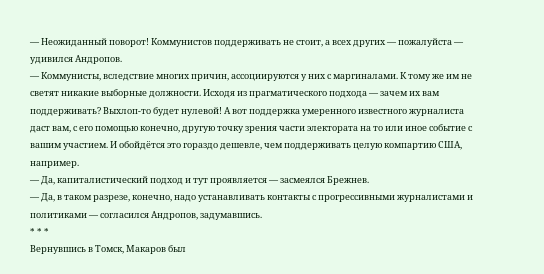— Неожиданный поворот! Коммунистов поддерживать не стоит, а всех других — пожалуйста — удивился Андропов.
— Коммунисты, вследствие многих причин, ассоциируются у них с маргиналами. К тому же им не светят никакие выборные должности. Исходя из прагматического подхода — зачем их вам поддерживать? Выхлоп-то будет нулевой! А вот поддержка умеренного известного журналиста даст вам, с его помощью конечно, другую точку зрения части электората на то или иное событие с вашим участием. И обойдётся это гораздо дешевле, чем поддерживать целую компартию США, например.
— Да, капиталистический подход и тут проявляется — засмеялся Брежнев.
— Да, в таком разрезе, конечно, надо устанавливать контакты с прогрессивными журналистами и политиками — согласился Андропов, задумавшись.
* * *
Вернувшись в Томск, Макаров был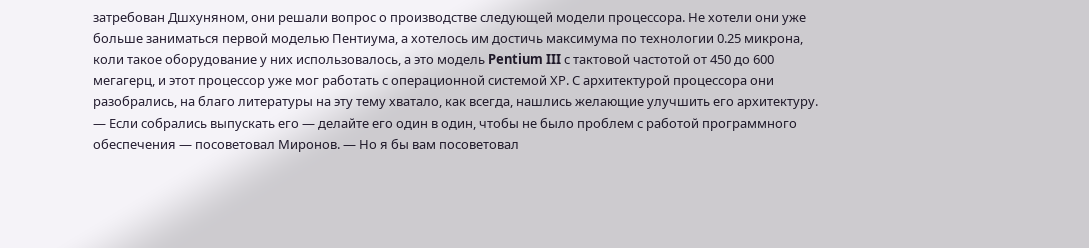затребован Дшхуняном, они решали вопрос о производстве следующей модели процессора. Не хотели они уже больше заниматься первой моделью Пентиума, а хотелось им достичь максимума по технологии 0.25 микрона, коли такое оборудование у них использовалось, а это модель Pentium III с тактовой частотой от 450 до 600 мегагерц, и этот процессор уже мог работать с операционной системой ХР. С архитектурой процессора они разобрались, на благо литературы на эту тему хватало, как всегда, нашлись желающие улучшить его архитектуру.
— Если собрались выпускать его — делайте его один в один, чтобы не было проблем с работой программного обеспечения — посоветовал Миронов. — Но я бы вам посоветовал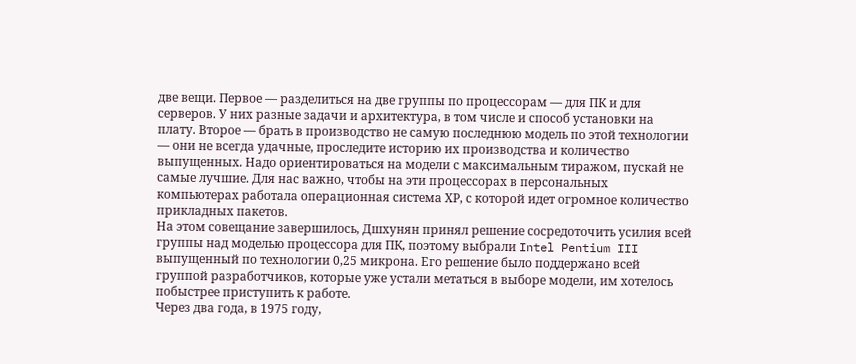две вещи. Первое — разделиться на две группы по процессорам — для ПК и для серверов. У них разные задачи и архитектура, в том числе и способ установки на плату. Второе — брать в производство не самую последнюю модель по этой технологии — они не всегда удачные, проследите историю их производства и количество выпущенных. Надо ориентироваться на модели с максимальным тиражом, пускай не самые лучшие. Для нас важно, чтобы на эти процессорах в персональных компьютерах работала операционная система ХР, с которой идет огромное количество прикладных пакетов.
На этом совещание завершилось, Дшхунян принял решение сосредоточить усилия всей группы над моделью процессора для ПК, поэтому выбрали Intel Pentium III выпущенный по технологии 0,25 микрона. Его решение было поддержано всей группой разработчиков, которые уже устали метаться в выборе модели, им хотелось побыстрее приступить к работе.
Через два года, в 1975 году,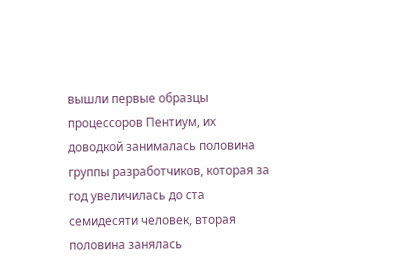вышли первые образцы процессоров Пентиум, их доводкой занималась половина группы разработчиков, которая за год увеличилась до ста семидесяти человек, вторая половина занялась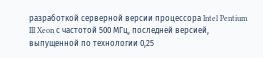разработкой серверной версии процессора Intel Pentium III Xeon с частотой 500 МГц, последней версией, выпущенной по технологии 0,25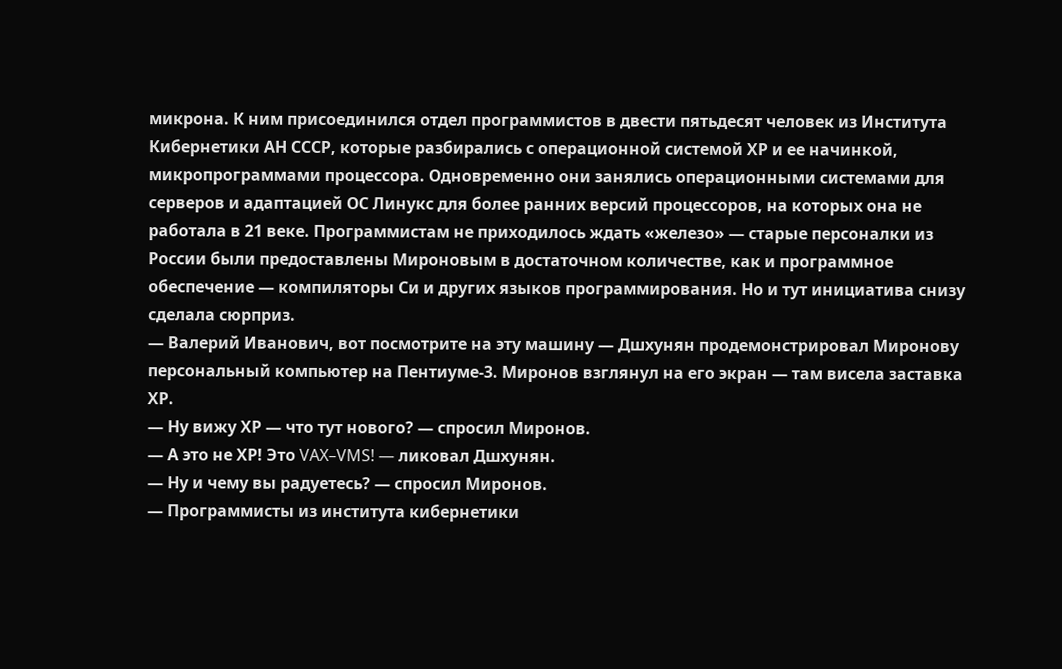микрона. К ним присоединился отдел программистов в двести пятьдесят человек из Института Кибернетики АН СССР, которые разбирались с операционной системой ХР и ее начинкой, микропрограммами процессора. Одновременно они занялись операционными системами для серверов и адаптацией ОС Линукс для более ранних версий процессоров, на которых она не работала в 21 веке. Программистам не приходилось ждать «железо» — старые персоналки из России были предоставлены Мироновым в достаточном количестве, как и программное обеспечение — компиляторы Си и других языков программирования. Но и тут инициатива снизу сделала сюрприз.
— Валерий Иванович, вот посмотрите на эту машину — Дшхунян продемонстрировал Миронову персональный компьютер на Пентиуме-3. Миронов взглянул на его экран — там висела заставка ХР.
— Ну вижу ХР — что тут нового? — спросил Миронов.
— А это не ХР! Это VAX–VMS! — ликовал Дшхунян.
— Ну и чему вы радуетесь? — спросил Миронов.
— Программисты из института кибернетики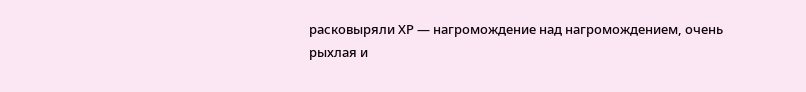расковыряли ХР — нагромождение над нагромождением, очень рыхлая и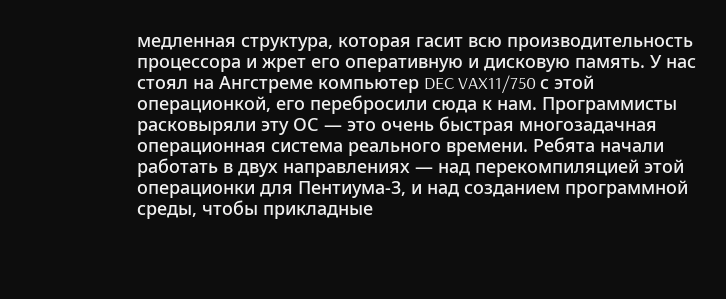медленная структура, которая гасит всю производительность процессора и жрет его оперативную и дисковую память. У нас стоял на Ангстреме компьютер DEC VAX11/750 с этой операционкой, его перебросили сюда к нам. Программисты расковыряли эту ОС — это очень быстрая многозадачная операционная система реального времени. Ребята начали работать в двух направлениях — над перекомпиляцией этой операционки для Пентиума-3, и над созданием программной среды, чтобы прикладные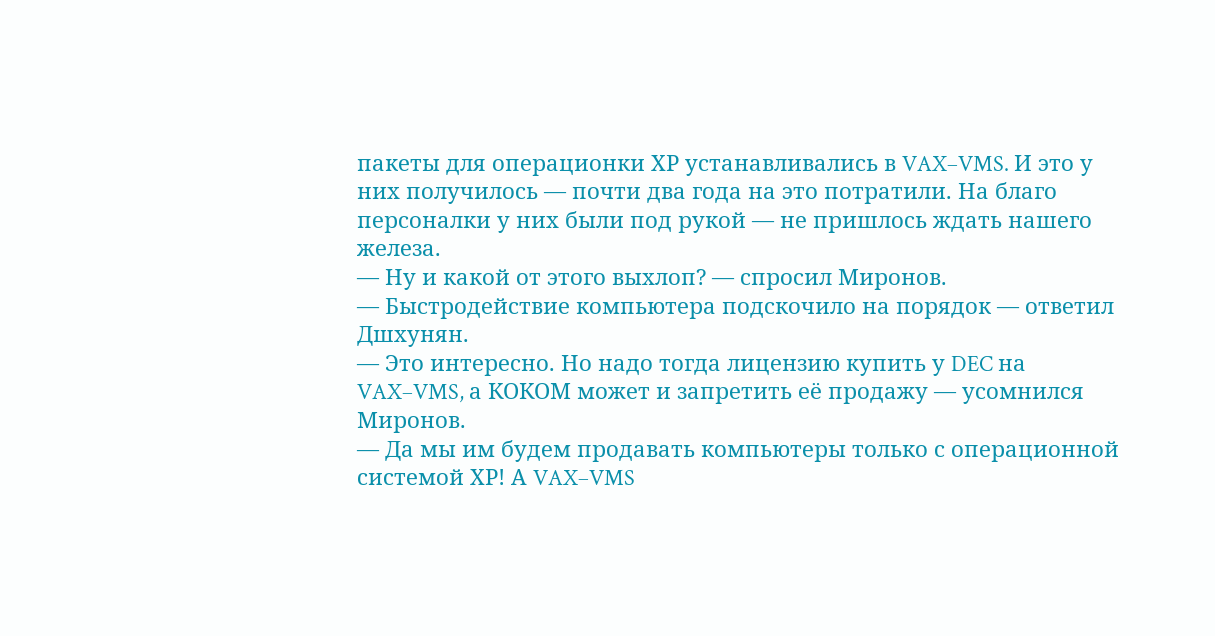пакеты для операционки ХР устанавливались в VAX–VMS. И это у них получилось — почти два года на это потратили. На благо персоналки у них были под рукой — не пришлось ждать нашего железа.
— Ну и какой от этого выхлоп? — спросил Миронов.
— Быстродействие компьютера подскочило на порядок — ответил Дшхунян.
— Это интересно. Но надо тогда лицензию купить у DEC на VAX–VMS, а КОКОМ может и запретить её продажу — усомнился Миронов.
— Да мы им будем продавать компьютеры только с операционной системой ХР! А VAX–VMS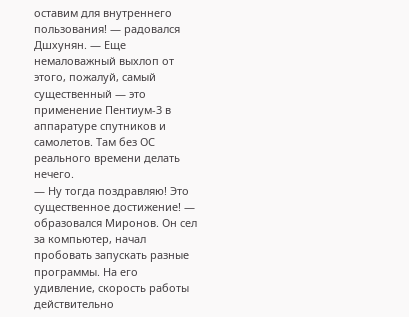оставим для внутреннего пользования! — радовался Дшхунян. — Еще немаловажный выхлоп от этого, пожалуй, самый существенный — это применение Пентиум-3 в аппаратуре спутников и самолетов. Там без ОС реального времени делать нечего.
— Ну тогда поздравляю! Это существенное достижение! — образовался Миронов. Он сел за компьютер, начал пробовать запускать разные программы. На его удивление, скорость работы действительно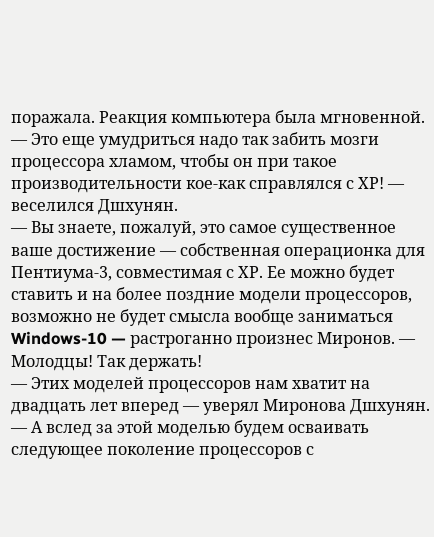поражала. Реакция компьютера была мгновенной.
— Это еще умудриться надо так забить мозги процессора хламом, чтобы он при такое производительности кое-как справлялся с ХР! — веселился Дшхунян.
— Вы знаете, пожалуй, это самое существенное ваше достижение — собственная операционка для Пентиума-3, совместимая с ХР. Ее можно будет ставить и на более поздние модели процессоров, возможно не будет смысла вообще заниматься Windows-10 — растроганно произнес Миронов. — Молодцы! Так держать!
— Этих моделей процессоров нам хватит на двадцать лет вперед — уверял Миронова Дшхунян. — А вслед за этой моделью будем осваивать следующее поколение процессоров с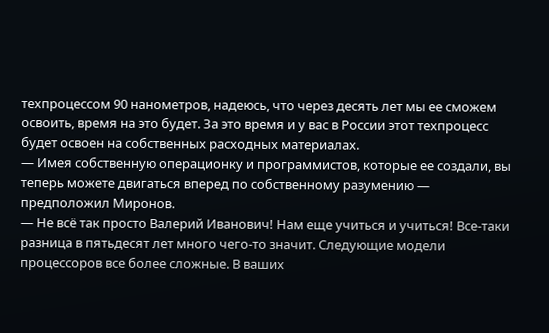техпроцессом 90 нанометров, надеюсь, что через десять лет мы ее сможем освоить, время на это будет. За это время и у вас в России этот техпроцесс будет освоен на собственных расходных материалах.
— Имея собственную операционку и программистов, которые ее создали, вы теперь можете двигаться вперед по собственному разумению — предположил Миронов.
— Не всё так просто Валерий Иванович! Нам еще учиться и учиться! Все-таки разница в пятьдесят лет много чего-то значит. Следующие модели процессоров все более сложные. В ваших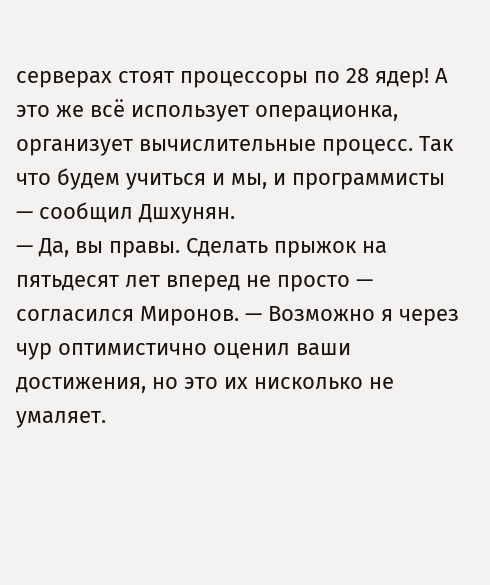серверах стоят процессоры по 28 ядер! А это же всё использует операционка, организует вычислительные процесс. Так что будем учиться и мы, и программисты — сообщил Дшхунян.
— Да, вы правы. Сделать прыжок на пятьдесят лет вперед не просто — согласился Миронов. — Возможно я через чур оптимистично оценил ваши достижения, но это их нисколько не умаляет.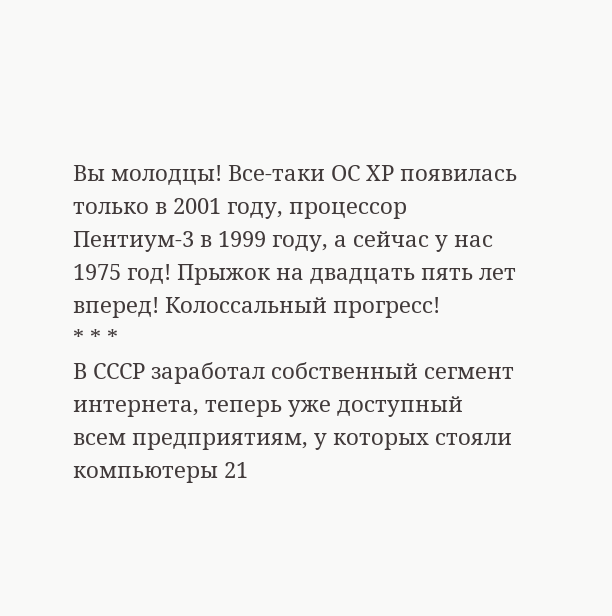Вы молодцы! Все-таки ОС ХР появилась только в 2001 году, процессор Пентиум-3 в 1999 году, а сейчас у нас 1975 год! Прыжок на двадцать пять лет вперед! Колоссальный прогресс!
* * *
В СССР заработал собственный сегмент интернета, теперь уже доступный всем предприятиям, у которых стояли компьютеры 21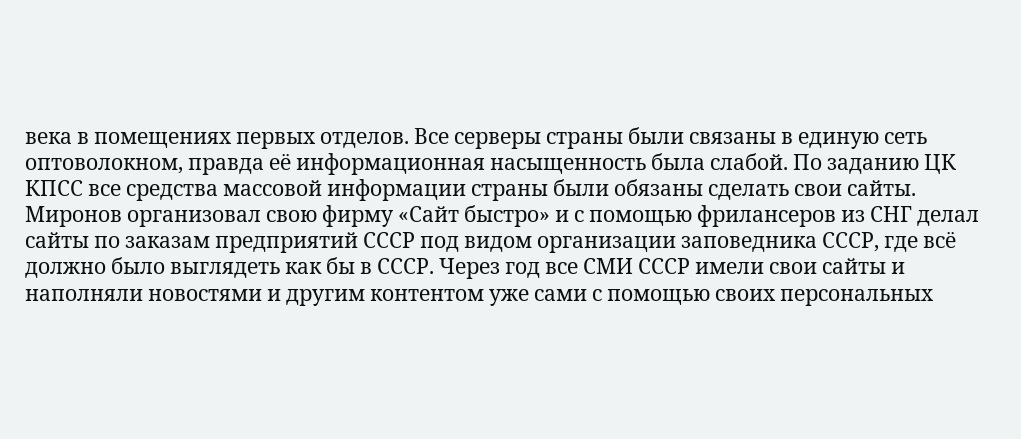века в помещениях первых отделов. Все серверы страны были связаны в единую сеть оптоволокном, правда её информационная насыщенность была слабой. По заданию ЦК КПСС все средства массовой информации страны были обязаны сделать свои сайты.
Миронов организовал свою фирму «Сайт быстро» и с помощью фрилансеров из СНГ делал сайты по заказам предприятий СССР под видом организации заповедника СССР, где всё должно было выглядеть как бы в СССР. Через год все СМИ СССР имели свои сайты и наполняли новостями и другим контентом уже сами с помощью своих персональных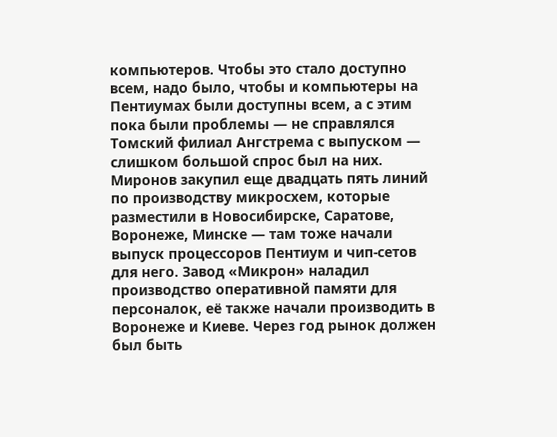компьютеров. Чтобы это стало доступно всем, надо было, чтобы и компьютеры на Пентиумах были доступны всем, а с этим пока были проблемы — не справлялся Томский филиал Ангстрема с выпуском — слишком большой спрос был на них. Миронов закупил еще двадцать пять линий по производству микросхем, которые разместили в Новосибирске, Саратове, Воронеже, Минске — там тоже начали выпуск процессоров Пентиум и чип-сетов для него. Завод «Микрон» наладил производство оперативной памяти для персоналок, её также начали производить в Воронеже и Киеве. Через год рынок должен был быть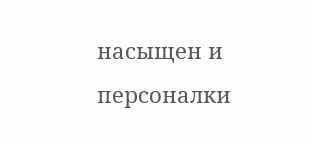насыщен и персоналки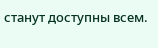станут доступны всем.